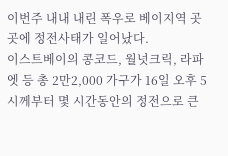이번주 내내 내린 폭우로 베이지역 곳곳에 정전사태가 일어났다.
이스트베이의 콩코드, 월넛크릭, 라파엣 등 총 2만2,000 가구가 16일 오후 5시께부터 몇 시간동안의 정전으로 큰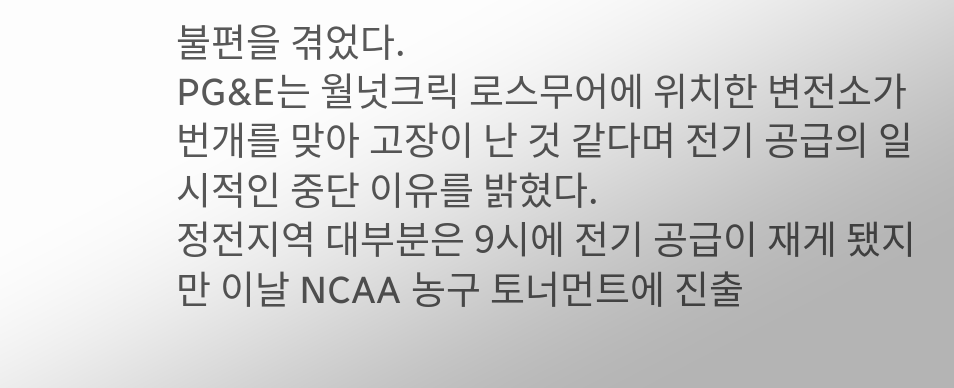불편을 겪었다.
PG&E는 월넛크릭 로스무어에 위치한 변전소가 번개를 맞아 고장이 난 것 같다며 전기 공급의 일시적인 중단 이유를 밝혔다.
정전지역 대부분은 9시에 전기 공급이 재게 됐지만 이날 NCAA 농구 토너먼트에 진출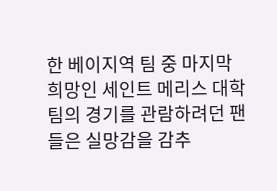한 베이지역 팀 중 마지막 희망인 세인트 메리스 대학팀의 경기를 관람하려던 팬들은 실망감을 감추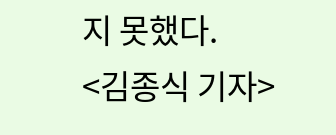지 못했다.
<김종식 기자>